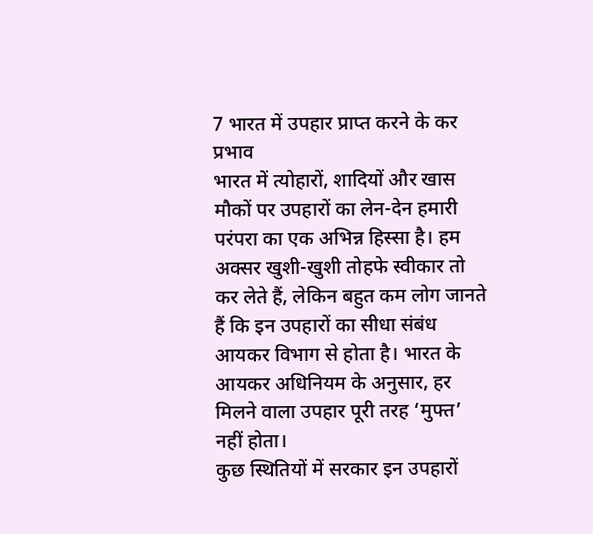7 भारत में उपहार प्राप्त करने के कर प्रभाव
भारत में त्योहारों, शादियों और खास मौकों पर उपहारों का लेन-देन हमारी परंपरा का एक अभिन्न हिस्सा है। हम अक्सर खुशी-खुशी तोहफे स्वीकार तो कर लेते हैं, लेकिन बहुत कम लोग जानते हैं कि इन उपहारों का सीधा संबंध आयकर विभाग से होता है। भारत के आयकर अधिनियम के अनुसार, हर मिलने वाला उपहार पूरी तरह ‘मुफ्त’ नहीं होता।
कुछ स्थितियों में सरकार इन उपहारों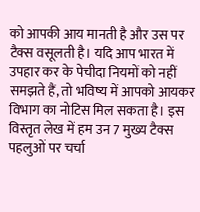को आपकी आय मानती है और उस पर टैक्स वसूलती है। यदि आप भारत में उपहार कर के पेचीदा नियमों को नहीं समझते हैं, तो भविष्य में आपको आयकर विभाग का नोटिस मिल सकता है। इस विस्तृत लेख में हम उन 7 मुख्य टैक्स पहलुओं पर चर्चा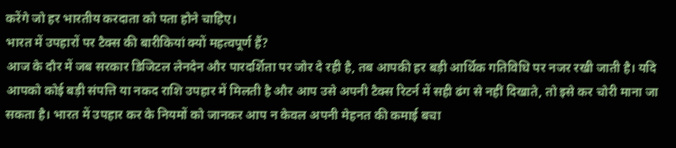करेंगे जो हर भारतीय करदाता को पता होने चाहिए।
भारत में उपहारों पर टैक्स की बारीकियां क्यों महत्वपूर्ण हैं?
आज के दौर में जब सरकार डिजिटल लेनदेन और पारदर्शिता पर जोर दे रही है, तब आपकी हर बड़ी आर्थिक गतिविधि पर नजर रखी जाती है। यदि आपको कोई बड़ी संपत्ति या नकद राशि उपहार में मिलती है और आप उसे अपनी टैक्स रिटर्न में सही ढंग से नहीं दिखाते, तो इसे कर चोरी माना जा सकता है। भारत में उपहार कर के नियमों को जानकर आप न केवल अपनी मेहनत की कमाई बचा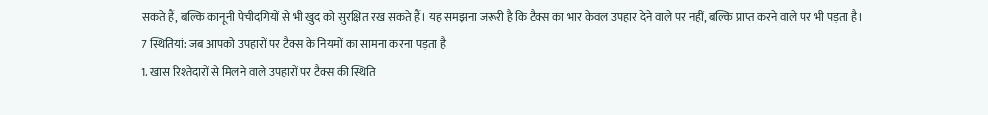सकते हैं, बल्कि कानूनी पेचीदगियों से भी खुद को सुरक्षित रख सकते हैं। यह समझना जरूरी है कि टैक्स का भार केवल उपहार देने वाले पर नहीं, बल्कि प्राप्त करने वाले पर भी पड़ता है।
7 स्थितियां: जब आपको उपहारों पर टैक्स के नियमों का सामना करना पड़ता है
1. खास रिश्तेदारों से मिलने वाले उपहारों पर टैक्स की स्थिति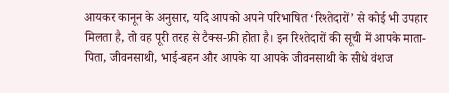आयकर कानून के अनुसार, यदि आपको अपने परिभाषित ‘रिश्तेदारों’ से कोई भी उपहार मिलता है, तो वह पूरी तरह से टैक्स-फ्री होता है। इन रिश्तेदारों की सूची में आपके माता-पिता, जीवनसाथी, भाई-बहन और आपके या आपके जीवनसाथी के सीधे वंशज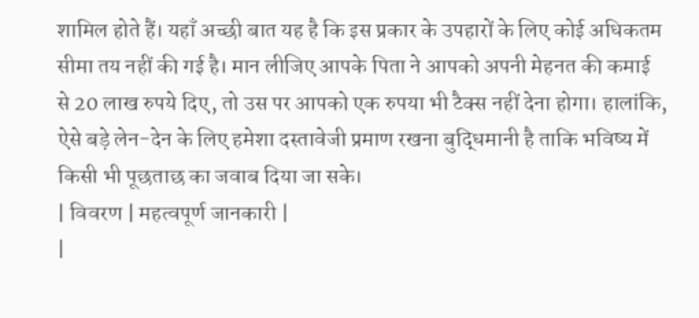शामिल होते हैं। यहाँ अच्छी बात यह है कि इस प्रकार के उपहारों के लिए कोई अधिकतम सीमा तय नहीं की गई है। मान लीजिए आपके पिता ने आपको अपनी मेहनत की कमाई से 20 लाख रुपये दिए, तो उस पर आपको एक रुपया भी टैक्स नहीं देना होगा। हालांकि, ऐसे बड़े लेन-देन के लिए हमेशा दस्तावेजी प्रमाण रखना बुद्धिमानी है ताकि भविष्य में किसी भी पूछताछ का जवाब दिया जा सके।
| विवरण | महत्वपूर्ण जानकारी |
|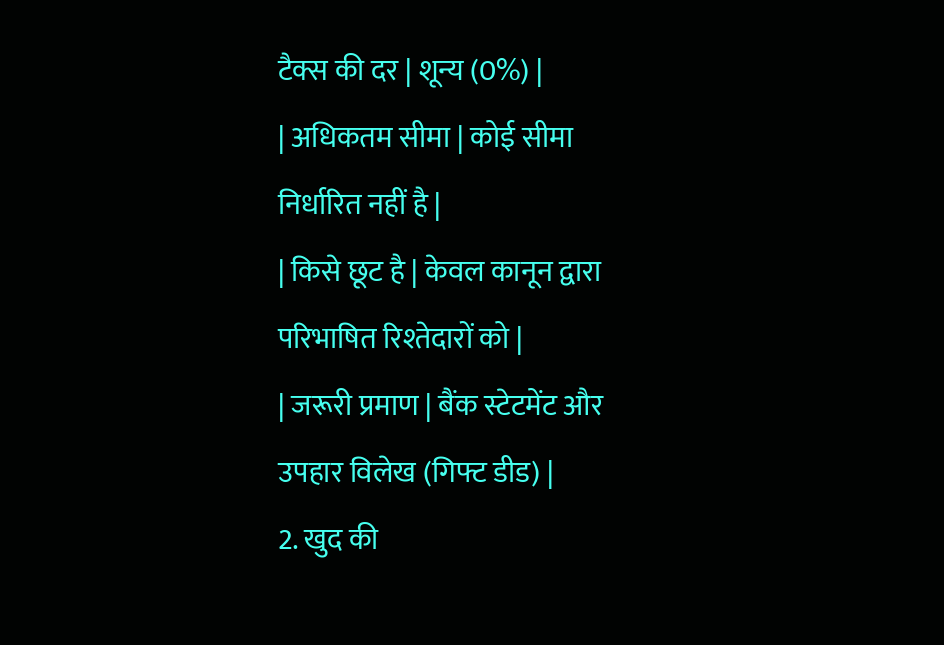टैक्स की दर | शून्य (0%) |
| अधिकतम सीमा | कोई सीमा निर्धारित नहीं है |
| किसे छूट है | केवल कानून द्वारा परिभाषित रिश्तेदारों को |
| जरूरी प्रमाण | बैंक स्टेटमेंट और उपहार विलेख (गिफ्ट डीड) |
2. खुद की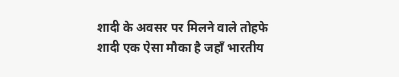शादी के अवसर पर मिलने वाले तोहफे
शादी एक ऐसा मौका है जहाँ भारतीय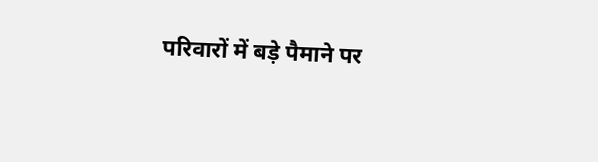परिवारों में बड़े पैमाने पर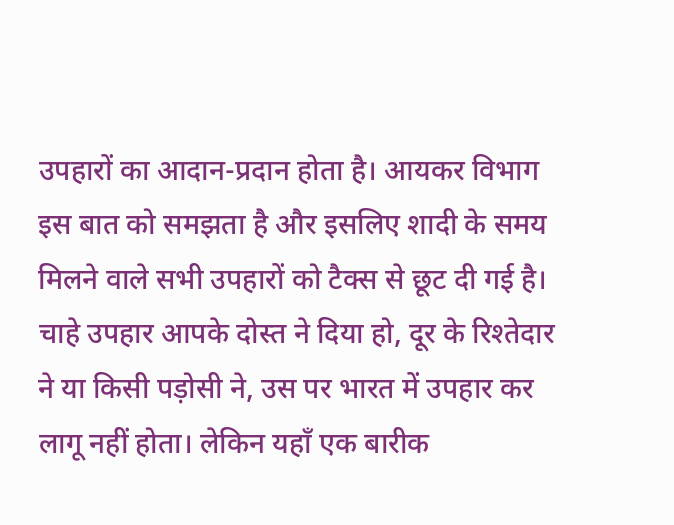उपहारों का आदान-प्रदान होता है। आयकर विभाग इस बात को समझता है और इसलिए शादी के समय मिलने वाले सभी उपहारों को टैक्स से छूट दी गई है। चाहे उपहार आपके दोस्त ने दिया हो, दूर के रिश्तेदार ने या किसी पड़ोसी ने, उस पर भारत में उपहार कर लागू नहीं होता। लेकिन यहाँ एक बारीक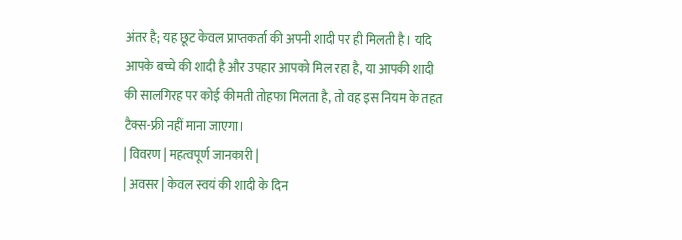अंतर है; यह छूट केवल प्राप्तकर्ता की अपनी शादी पर ही मिलती है। यदि आपके बच्चे की शादी है और उपहार आपको मिल रहा है, या आपकी शादी की सालगिरह पर कोई कीमती तोहफा मिलता है, तो वह इस नियम के तहत टैक्स-फ्री नहीं माना जाएगा।
| विवरण | महत्वपूर्ण जानकारी |
| अवसर | केवल स्वयं की शादी के दिन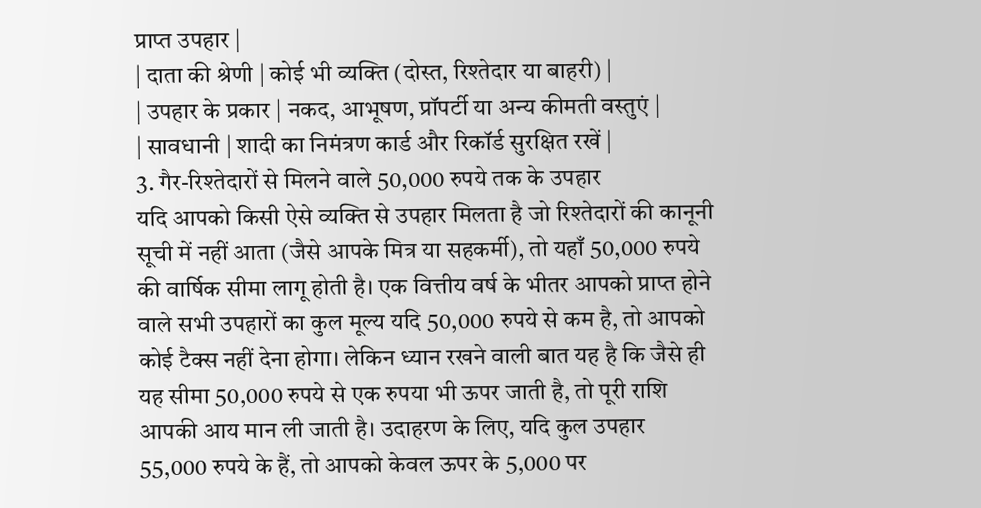प्राप्त उपहार |
| दाता की श्रेणी | कोई भी व्यक्ति (दोस्त, रिश्तेदार या बाहरी) |
| उपहार के प्रकार | नकद, आभूषण, प्रॉपर्टी या अन्य कीमती वस्तुएं |
| सावधानी | शादी का निमंत्रण कार्ड और रिकॉर्ड सुरक्षित रखें |
3. गैर-रिश्तेदारों से मिलने वाले 50,000 रुपये तक के उपहार
यदि आपको किसी ऐसे व्यक्ति से उपहार मिलता है जो रिश्तेदारों की कानूनी सूची में नहीं आता (जैसे आपके मित्र या सहकर्मी), तो यहाँ 50,000 रुपये की वार्षिक सीमा लागू होती है। एक वित्तीय वर्ष के भीतर आपको प्राप्त होने वाले सभी उपहारों का कुल मूल्य यदि 50,000 रुपये से कम है, तो आपको कोई टैक्स नहीं देना होगा। लेकिन ध्यान रखने वाली बात यह है कि जैसे ही यह सीमा 50,000 रुपये से एक रुपया भी ऊपर जाती है, तो पूरी राशि आपकी आय मान ली जाती है। उदाहरण के लिए, यदि कुल उपहार 55,000 रुपये के हैं, तो आपको केवल ऊपर के 5,000 पर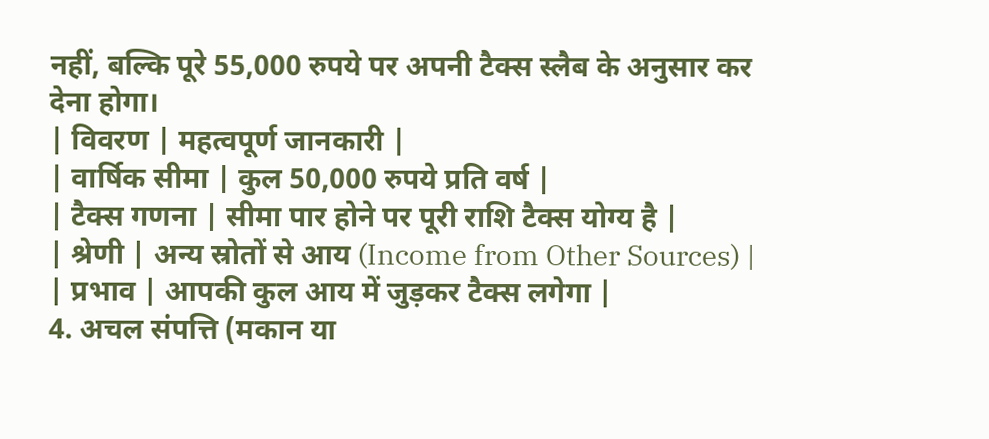नहीं, बल्कि पूरे 55,000 रुपये पर अपनी टैक्स स्लैब के अनुसार कर देना होगा।
| विवरण | महत्वपूर्ण जानकारी |
| वार्षिक सीमा | कुल 50,000 रुपये प्रति वर्ष |
| टैक्स गणना | सीमा पार होने पर पूरी राशि टैक्स योग्य है |
| श्रेणी | अन्य स्रोतों से आय (Income from Other Sources) |
| प्रभाव | आपकी कुल आय में जुड़कर टैक्स लगेगा |
4. अचल संपत्ति (मकान या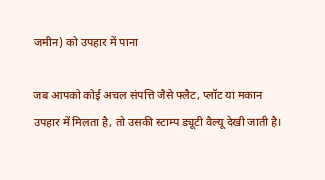जमीन) को उपहार में पाना

जब आपको कोई अचल संपत्ति जैसे फ्लैट, प्लॉट या मकान उपहार में मिलता है, तो उसकी स्टाम्प ड्यूटी वैल्यू देखी जाती है।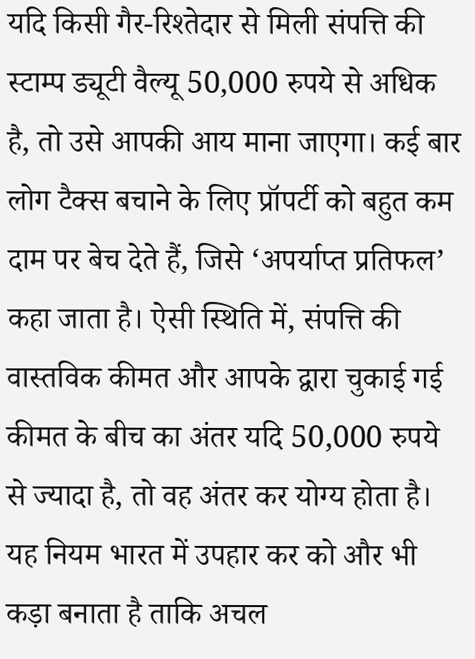यदि किसी गैर-रिश्तेदार से मिली संपत्ति की स्टाम्प ड्यूटी वैल्यू 50,000 रुपये से अधिक है, तो उसे आपकी आय माना जाएगा। कई बार लोग टैक्स बचाने के लिए प्रॉपर्टी को बहुत कम दाम पर बेच देते हैं, जिसे ‘अपर्याप्त प्रतिफल’ कहा जाता है। ऐसी स्थिति में, संपत्ति की वास्तविक कीमत और आपके द्वारा चुकाई गई कीमत के बीच का अंतर यदि 50,000 रुपये से ज्यादा है, तो वह अंतर कर योग्य होता है। यह नियम भारत में उपहार कर को और भी कड़ा बनाता है ताकि अचल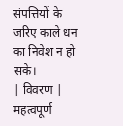संपत्तियों के जरिए काले धन का निवेश न हो सके।
| विवरण | महत्वपूर्ण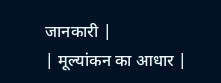जानकारी |
| मूल्यांकन का आधार |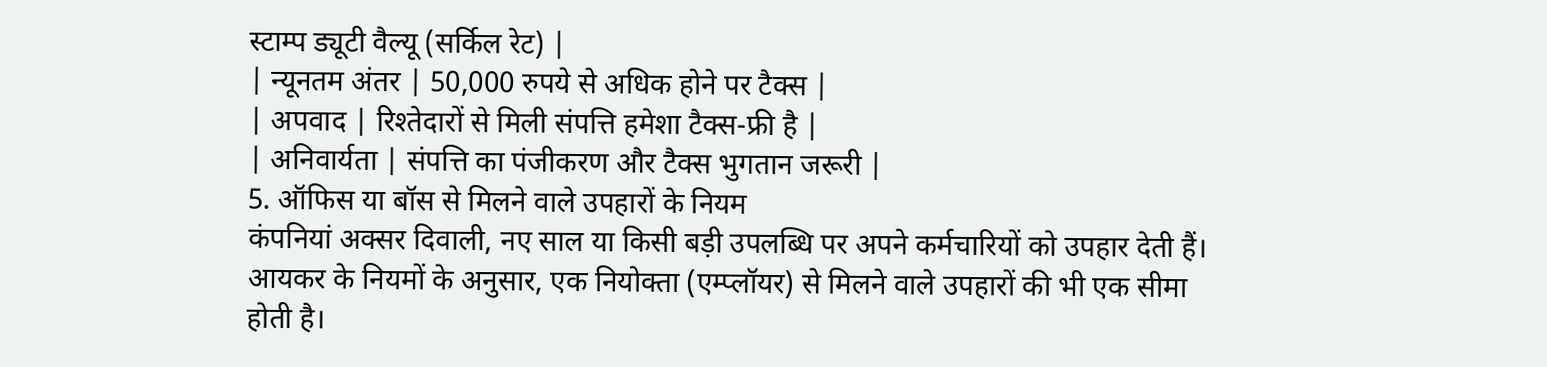स्टाम्प ड्यूटी वैल्यू (सर्किल रेट) |
| न्यूनतम अंतर | 50,000 रुपये से अधिक होने पर टैक्स |
| अपवाद | रिश्तेदारों से मिली संपत्ति हमेशा टैक्स-फ्री है |
| अनिवार्यता | संपत्ति का पंजीकरण और टैक्स भुगतान जरूरी |
5. ऑफिस या बॉस से मिलने वाले उपहारों के नियम
कंपनियां अक्सर दिवाली, नए साल या किसी बड़ी उपलब्धि पर अपने कर्मचारियों को उपहार देती हैं। आयकर के नियमों के अनुसार, एक नियोक्ता (एम्प्लॉयर) से मिलने वाले उपहारों की भी एक सीमा होती है।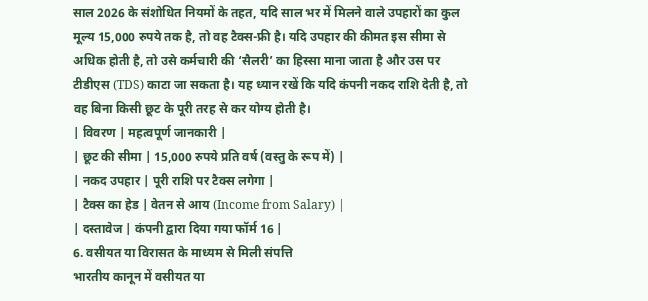साल 2026 के संशोधित नियमों के तहत, यदि साल भर में मिलने वाले उपहारों का कुल मूल्य 15,000 रुपये तक है, तो वह टैक्स-फ्री है। यदि उपहार की कीमत इस सीमा से अधिक होती है, तो उसे कर्मचारी की ‘सैलरी’ का हिस्सा माना जाता है और उस पर टीडीएस (TDS) काटा जा सकता है। यह ध्यान रखें कि यदि कंपनी नकद राशि देती है, तो वह बिना किसी छूट के पूरी तरह से कर योग्य होती है।
| विवरण | महत्वपूर्ण जानकारी |
| छूट की सीमा | 15,000 रुपये प्रति वर्ष (वस्तु के रूप में) |
| नकद उपहार | पूरी राशि पर टैक्स लगेगा |
| टैक्स का हेड | वेतन से आय (Income from Salary) |
| दस्तावेज | कंपनी द्वारा दिया गया फॉर्म 16 |
6. वसीयत या विरासत के माध्यम से मिली संपत्ति
भारतीय कानून में वसीयत या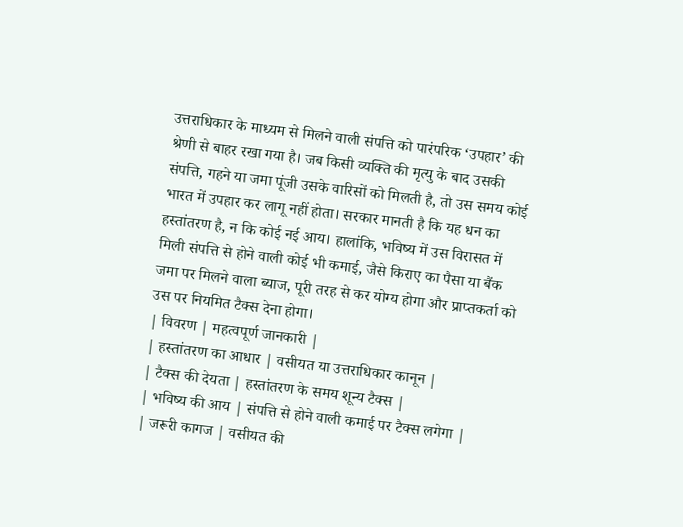उत्तराधिकार के माध्यम से मिलने वाली संपत्ति को पारंपरिक ‘उपहार’ की श्रेणी से बाहर रखा गया है। जब किसी व्यक्ति की मृत्यु के बाद उसकी संपत्ति, गहने या जमा पूंजी उसके वारिसों को मिलती है, तो उस समय कोई भारत में उपहार कर लागू नहीं होता। सरकार मानती है कि यह धन का हस्तांतरण है, न कि कोई नई आय। हालांकि, भविष्य में उस विरासत में मिली संपत्ति से होने वाली कोई भी कमाई, जैसे किराए का पैसा या बैंक जमा पर मिलने वाला ब्याज, पूरी तरह से कर योग्य होगा और प्राप्तकर्ता को उस पर नियमित टैक्स देना होगा।
| विवरण | महत्वपूर्ण जानकारी |
| हस्तांतरण का आधार | वसीयत या उत्तराधिकार कानून |
| टैक्स की देयता | हस्तांतरण के समय शून्य टैक्स |
| भविष्य की आय | संपत्ति से होने वाली कमाई पर टैक्स लगेगा |
| जरूरी कागज | वसीयत की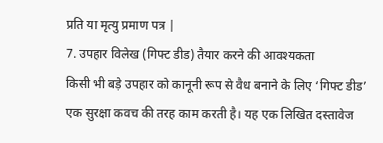प्रति या मृत्यु प्रमाण पत्र |
7. उपहार विलेख (गिफ्ट डीड) तैयार करने की आवश्यकता
किसी भी बड़े उपहार को कानूनी रूप से वैध बनाने के लिए ‘गिफ्ट डीड’ एक सुरक्षा कवच की तरह काम करती है। यह एक लिखित दस्तावेज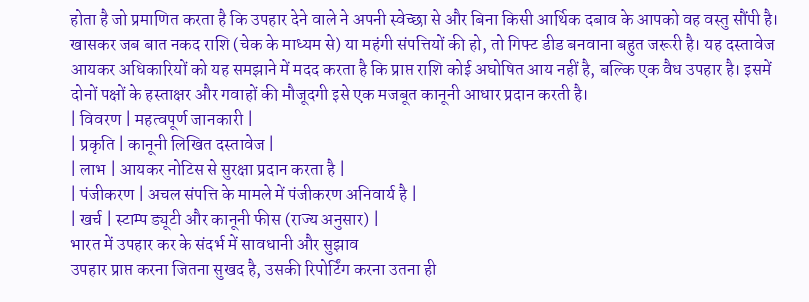होता है जो प्रमाणित करता है कि उपहार देने वाले ने अपनी स्वेच्छा से और बिना किसी आर्थिक दबाव के आपको वह वस्तु सौंपी है। खासकर जब बात नकद राशि (चेक के माध्यम से) या महंगी संपत्तियों की हो, तो गिफ्ट डीड बनवाना बहुत जरूरी है। यह दस्तावेज आयकर अधिकारियों को यह समझाने में मदद करता है कि प्राप्त राशि कोई अघोषित आय नहीं है, बल्कि एक वैध उपहार है। इसमें दोनों पक्षों के हस्ताक्षर और गवाहों की मौजूदगी इसे एक मजबूत कानूनी आधार प्रदान करती है।
| विवरण | महत्वपूर्ण जानकारी |
| प्रकृति | कानूनी लिखित दस्तावेज |
| लाभ | आयकर नोटिस से सुरक्षा प्रदान करता है |
| पंजीकरण | अचल संपत्ति के मामले में पंजीकरण अनिवार्य है |
| खर्च | स्टाम्प ड्यूटी और कानूनी फीस (राज्य अनुसार) |
भारत में उपहार कर के संदर्भ में सावधानी और सुझाव
उपहार प्राप्त करना जितना सुखद है, उसकी रिपोर्टिंग करना उतना ही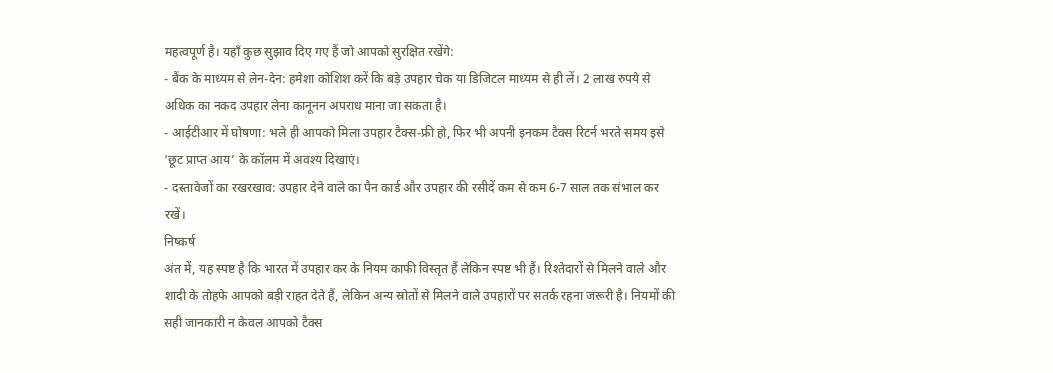महत्वपूर्ण है। यहाँ कुछ सुझाव दिए गए हैं जो आपको सुरक्षित रखेंगे:
- बैंक के माध्यम से लेन-देन: हमेशा कोशिश करें कि बड़े उपहार चेक या डिजिटल माध्यम से ही लें। 2 लाख रुपये से अधिक का नकद उपहार लेना कानूनन अपराध माना जा सकता है।
- आईटीआर में घोषणा: भले ही आपको मिला उपहार टैक्स-फ्री हो, फिर भी अपनी इनकम टैक्स रिटर्न भरते समय इसे ‘छूट प्राप्त आय’ के कॉलम में अवश्य दिखाएं।
- दस्तावेजों का रखरखाव: उपहार देने वाले का पैन कार्ड और उपहार की रसीदें कम से कम 6-7 साल तक संभाल कर रखें।
निष्कर्ष
अंत में, यह स्पष्ट है कि भारत में उपहार कर के नियम काफी विस्तृत हैं लेकिन स्पष्ट भी हैं। रिश्तेदारों से मिलने वाले और शादी के तोहफे आपको बड़ी राहत देते हैं, लेकिन अन्य स्रोतों से मिलने वाले उपहारों पर सतर्क रहना जरूरी है। नियमों की सही जानकारी न केवल आपको टैक्स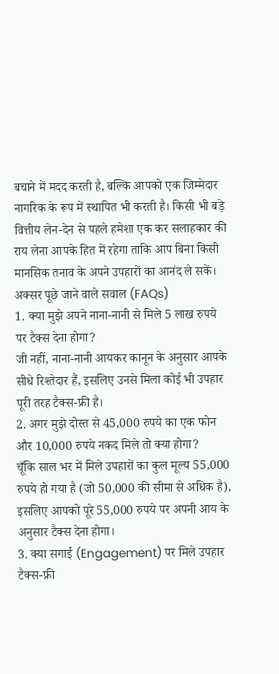बचाने में मदद करती है, बल्कि आपको एक जिम्मेदार नागरिक के रूप में स्थापित भी करती है। किसी भी बड़े वित्तीय लेन-देन से पहले हमेशा एक कर सलाहकार की राय लेना आपके हित में रहेगा ताकि आप बिना किसी मानसिक तनाव के अपने उपहारों का आनंद ले सकें।
अक्सर पूछे जाने वाले सवाल (FAQs)
1. क्या मुझे अपने नाना-नानी से मिले 5 लाख रुपये पर टैक्स देना होगा?
जी नहीं, नाना-नानी आयकर कानून के अनुसार आपके सीधे रिश्तेदार हैं, इसलिए उनसे मिला कोई भी उपहार पूरी तरह टैक्स-फ्री है।
2. अगर मुझे दोस्त से 45,000 रुपये का एक फोन और 10,000 रुपये नकद मिले तो क्या होगा?
चूँकि साल भर में मिले उपहारों का कुल मूल्य 55,000 रुपये हो गया है (जो 50,000 की सीमा से अधिक है), इसलिए आपको पूरे 55,000 रुपये पर अपनी आय के अनुसार टैक्स देना होगा।
3. क्या सगाई (Engagement) पर मिले उपहार टैक्स-फ्री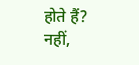होते हैं?
नहीं,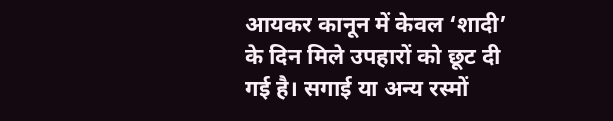आयकर कानून में केवल ‘शादी’ के दिन मिले उपहारों को छूट दी गई है। सगाई या अन्य रस्मों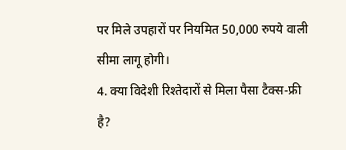पर मिले उपहारों पर नियमित 50,000 रुपये वाली सीमा लागू होगी।
4. क्या विदेशी रिश्तेदारों से मिला पैसा टैक्स-फ्री है?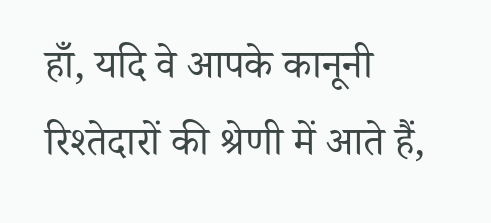हाँ, यदि वे आपके कानूनी रिश्तेदारों की श्रेणी में आते हैं,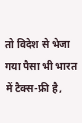तो विदेश से भेजा गया पैसा भी भारत में टैक्स-फ्री है,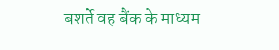बशर्ते वह बैंक के माध्यम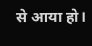से आया हो।